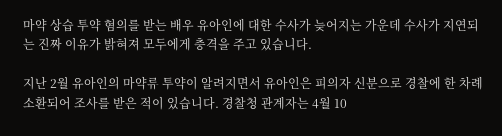마약 상습 투약 혐의를 받는 배우 유아인에 대한 수사가 늦어지는 가운데 수사가 지연되는 진짜 이유가 밝혀져 모두에게 충격을 주고 있습니다.

지난 2월 유아인의 마약류 투약이 알려지면서 유아인은 피의자 신분으로 경찰에 한 차례 소환되어 조사를 받은 적이 있습니다. 경찰청 관계자는 4월 10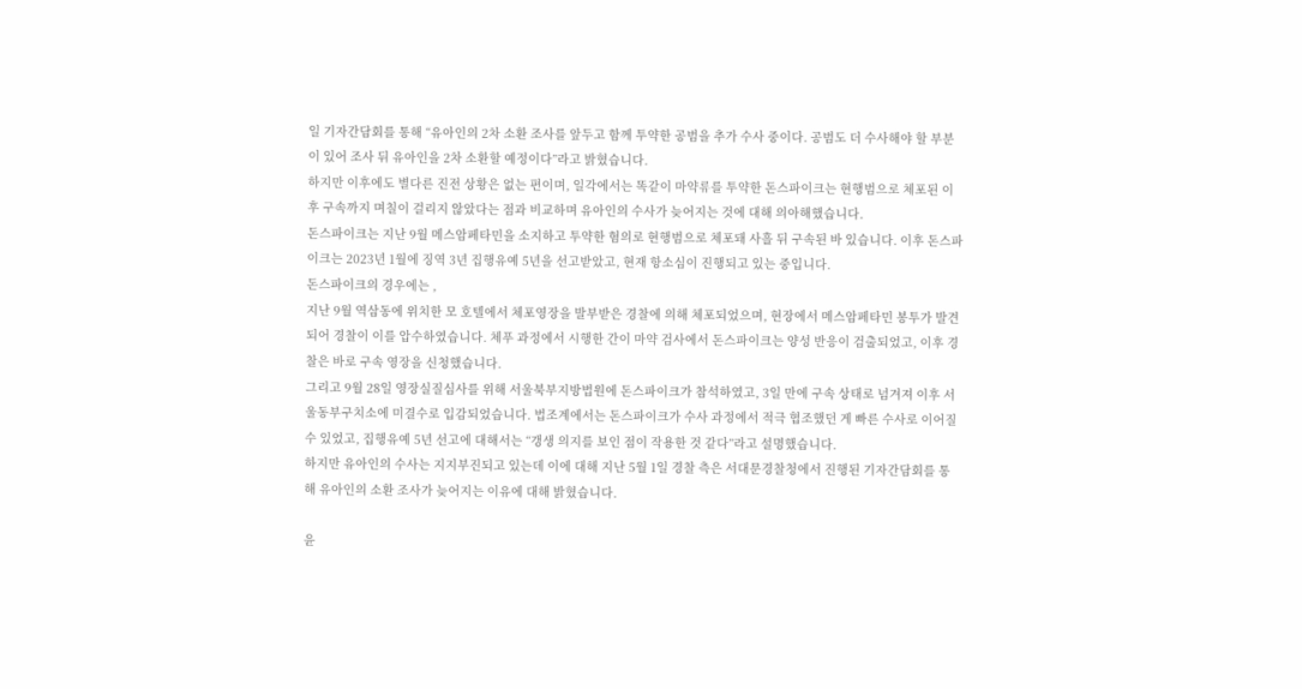일 기자간담회를 통해 “유아인의 2차 소환 조사를 앞두고 함께 투약한 공범을 추가 수사 중이다. 공범도 더 수사해야 할 부분이 있어 조사 뒤 유아인을 2차 소환할 예정이다”라고 밝혔습니다.
하지만 이후에도 별다른 진전 상황은 없는 편이며, 일각에서는 똑같이 마약류를 투약한 돈스파이크는 현행범으로 체포된 이후 구속까지 며칠이 걸리지 않았다는 점과 비교하며 유아인의 수사가 늦어지는 것에 대해 의아해했습니다.
돈스파이크는 지난 9월 메스암페타민을 소지하고 투약한 혐의로 현행범으로 체포돼 사흘 뒤 구속된 바 있습니다. 이후 돈스파이크는 2023년 1월에 징역 3년 집행유예 5년을 선고받았고, 현재 항소심이 진행되고 있는 중입니다.
돈스파이크의 경우에는 ,
지난 9월 역삼동에 위치한 모 호텔에서 체포영장을 발부받은 경찰에 의해 체포되었으며, 현장에서 메스암페타민 봉투가 발견되어 경찰이 이를 압수하였습니다. 체푸 과정에서 시행한 간이 마약 검사에서 돈스파이크는 양성 반응이 검출되었고, 이후 경찰은 바로 구속 영장을 신청했습니다.
그리고 9월 28일 영장실질심사를 위해 서울북부지방법원에 돈스파이크가 참석하였고, 3일 만에 구속 상태로 넘겨져 이후 서울동부구치소에 미결수로 입감되었습니다. 법조계에서는 돈스파이크가 수사 과정에서 적극 협조했던 게 빠른 수사로 이어질 수 있었고, 집행유예 5년 선고에 대해서는 “갱생 의지를 보인 점이 작용한 것 같다”라고 설명했습니다.
하지만 유아인의 수사는 지지부진되고 있는데 이에 대해 지난 5월 1일 경찰 측은 서대문경찰청에서 진행된 기자간담회를 통해 유아인의 소환 조사가 늦어지는 이유에 대해 밝혔습니다.

윤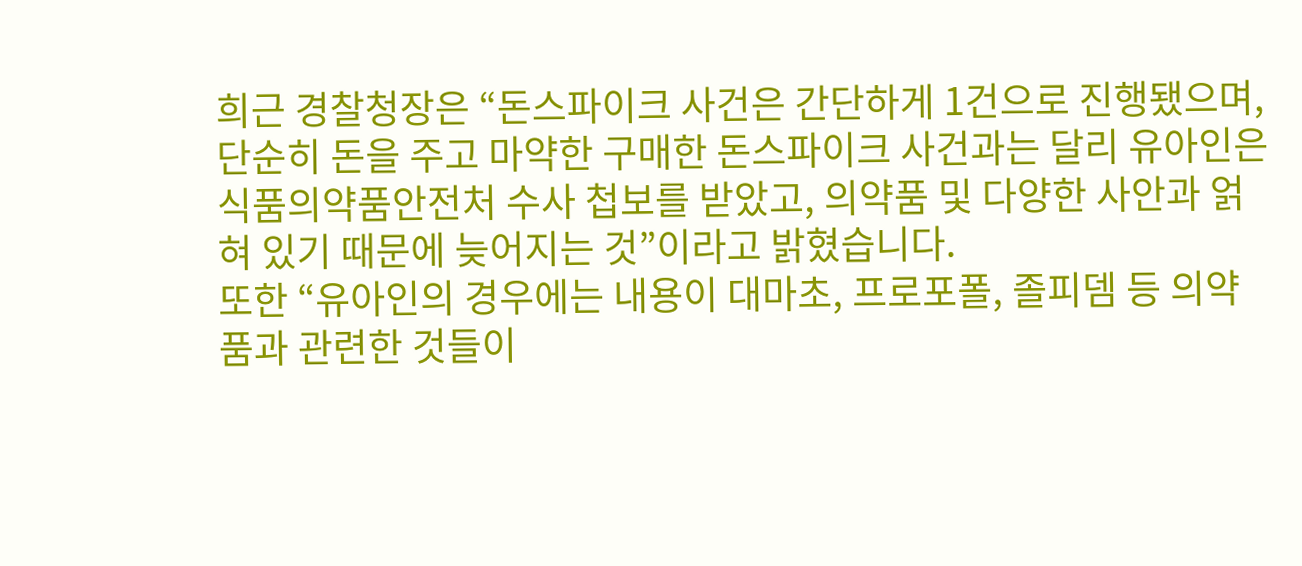희근 경찰청장은 “돈스파이크 사건은 간단하게 1건으로 진행됐으며, 단순히 돈을 주고 마약한 구매한 돈스파이크 사건과는 달리 유아인은 식품의약품안전처 수사 첩보를 받았고, 의약품 및 다양한 사안과 얽혀 있기 때문에 늦어지는 것”이라고 밝혔습니다.
또한 “유아인의 경우에는 내용이 대마초, 프로포폴, 졸피뎀 등 의약품과 관련한 것들이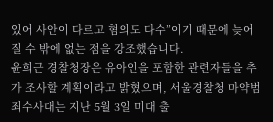있어 사안이 다르고 혐의도 다수”이기 때문에 늦어질 수 밖에 없는 점을 강조했습니다.
윤희근 경찰청장은 유아인을 포함한 관련자들을 추가 조사할 계획이라고 밝혔으며, 서울경찰청 마약범죄수사대는 지난 5월 3일 미대 출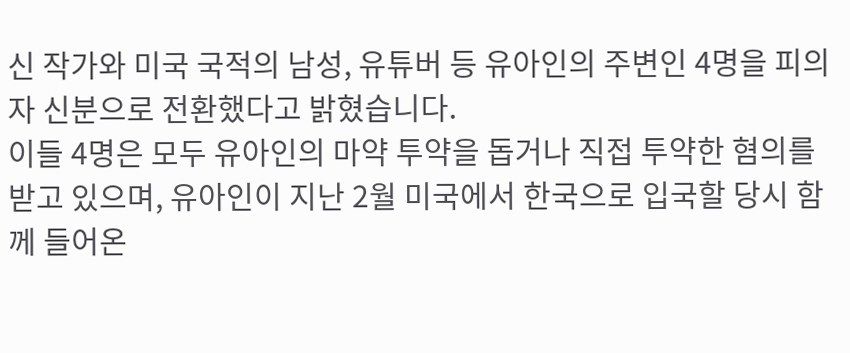신 작가와 미국 국적의 남성, 유튜버 등 유아인의 주변인 4명을 피의자 신분으로 전환했다고 밝혔습니다.
이들 4명은 모두 유아인의 마약 투약을 돕거나 직접 투약한 혐의를 받고 있으며, 유아인이 지난 2월 미국에서 한국으로 입국할 당시 함께 들어온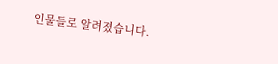인물들로 알려졌습니다.